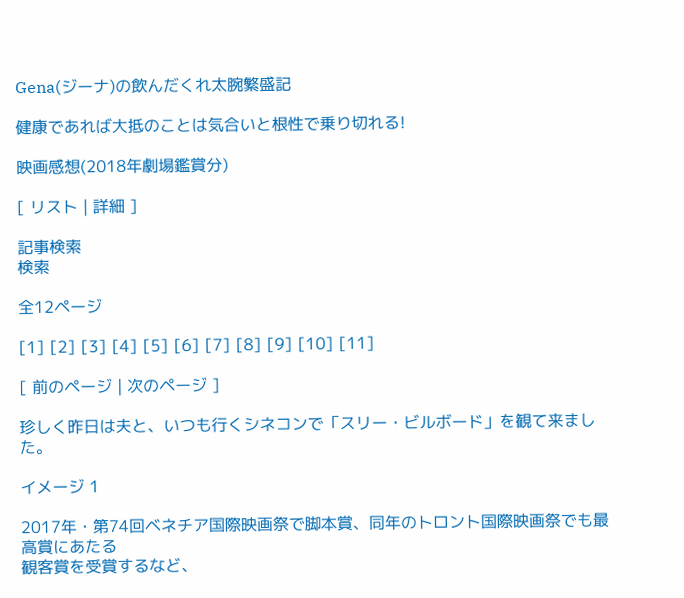Gena(ジーナ)の飲んだくれ太腕繁盛記

健康であれば大抵のことは気合いと根性で乗り切れる!

映画感想(2018年劇場鑑賞分)

[ リスト | 詳細 ]

記事検索
検索

全12ページ

[1] [2] [3] [4] [5] [6] [7] [8] [9] [10] [11]

[ 前のページ | 次のページ ]

珍しく昨日は夫と、いつも行くシネコンで「スリー・ビルボード」を観て来ました。

イメージ 1

2017年・第74回ベネチア国際映画祭で脚本賞、同年のトロント国際映画祭でも最高賞にあたる
観客賞を受賞するなど、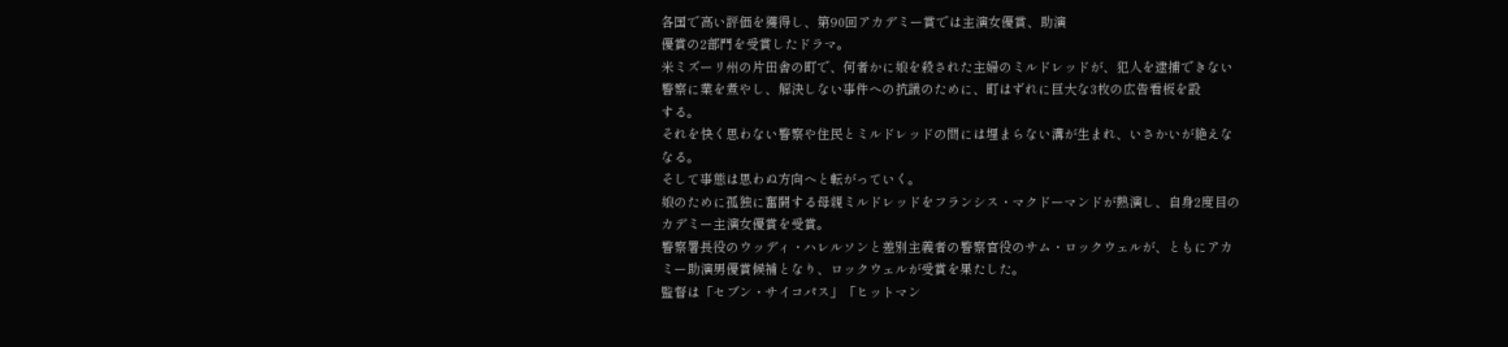各国で高い評価を獲得し、第90回アカデミー賞では主演女優賞、助演
優賞の2部門を受賞したドラマ。
米ミズーリ州の片田舎の町で、何者かに娘を殺された主婦のミルドレッドが、犯人を逮捕できない
警察に業を煮やし、解決しない事件への抗議のために、町はずれに巨大な3枚の広告看板を設
する。
それを快く思わない警察や住民とミルドレッドの間には埋まらない溝が生まれ、いさかいが絶えな
なる。
そして事態は思わぬ方向へと転がっていく。
娘のために孤独に奮闘する母親ミルドレッドをフランシス・マクドーマンドが熱演し、自身2度目の
カデミー主演女優賞を受賞。
警察署長役のウッディ・ハレルソンと差別主義者の警察官役のサム・ロックウェルが、ともにアカ
ミー助演男優賞候補となり、ロックウェルが受賞を果たした。
監督は「セブン・サイコパス」「ヒットマン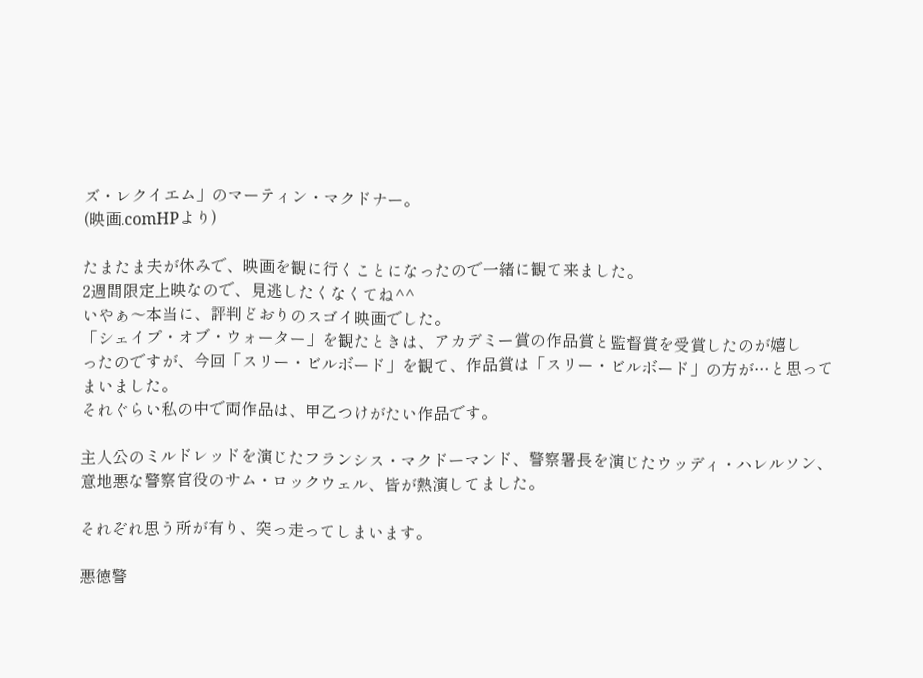ズ・レクイエム」のマーティン・マクドナー。
(映画.comHPより)

たまたま夫が休みで、映画を観に行くことになったので一緒に観て来ました。
2週間限定上映なので、見逃したくなくてね^^
いやぁ〜本当に、評判どおりのスゴイ映画でした。
「シェイプ・オブ・ウォーター」を観たときは、アカデミー賞の作品賞と監督賞を受賞したのが嬉し
ったのですが、今回「スリー・ビルボード」を観て、作品賞は「スリー・ビルボード」の方が…と思って
まいました。
それぐらい私の中で両作品は、甲乙つけがたい作品です。

主人公のミルドレッドを演じたフランシス・マクドーマンド、警察署長を演じたウッディ・ハレルソン、
意地悪な警察官役のサム・ロックウェル、皆が熱演してました。

それぞれ思う所が有り、突っ走ってしまいます。

悪徳警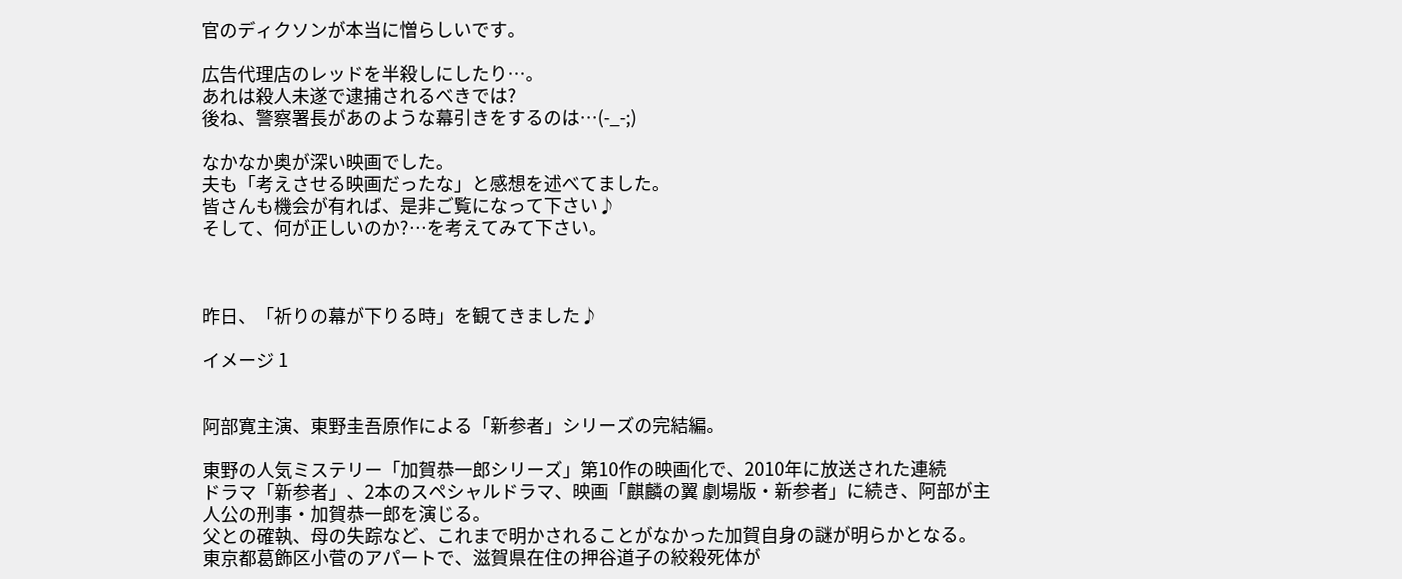官のディクソンが本当に憎らしいです。

広告代理店のレッドを半殺しにしたり…。
あれは殺人未遂で逮捕されるべきでは?
後ね、警察署長があのような幕引きをするのは…(-_-;)

なかなか奥が深い映画でした。
夫も「考えさせる映画だったな」と感想を述べてました。
皆さんも機会が有れば、是非ご覧になって下さい♪
そして、何が正しいのか?…を考えてみて下さい。



昨日、「祈りの幕が下りる時」を観てきました♪

イメージ 1


阿部寛主演、東野圭吾原作による「新参者」シリーズの完結編。

東野の人気ミステリー「加賀恭一郎シリーズ」第10作の映画化で、2010年に放送された連続
ドラマ「新参者」、2本のスペシャルドラマ、映画「麒麟の翼 劇場版・新参者」に続き、阿部が主
人公の刑事・加賀恭一郎を演じる。
父との確執、母の失踪など、これまで明かされることがなかった加賀自身の謎が明らかとなる。
東京都葛飾区小菅のアパートで、滋賀県在住の押谷道子の絞殺死体が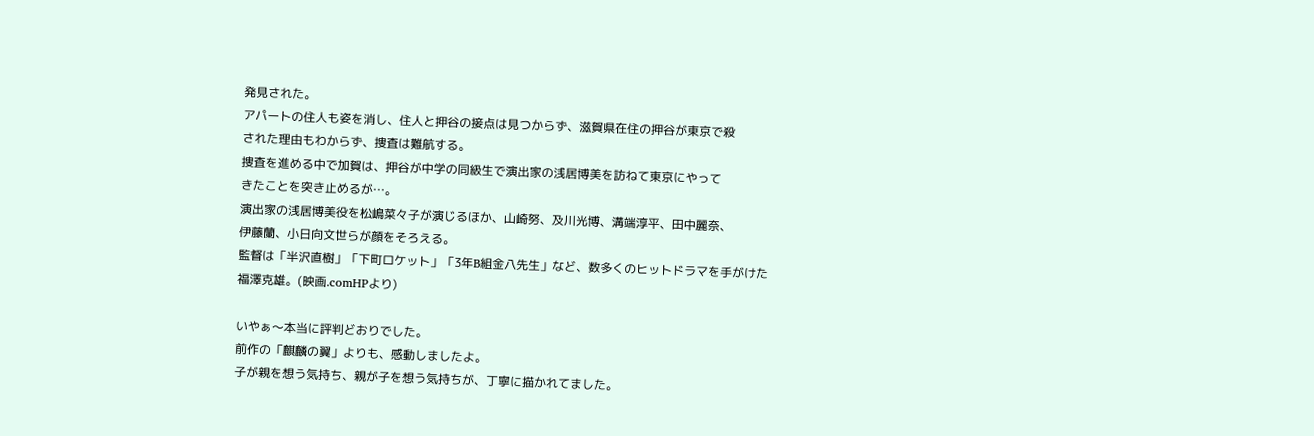発見された。
アパートの住人も姿を消し、住人と押谷の接点は見つからず、滋賀県在住の押谷が東京で殺
された理由もわからず、捜査は難航する。
捜査を進める中で加賀は、押谷が中学の同級生で演出家の浅居博美を訪ねて東京にやって
きたことを突き止めるが…。
演出家の浅居博美役を松嶋菜々子が演じるほか、山崎努、及川光博、溝端淳平、田中麗奈、
伊藤蘭、小日向文世らが顔をそろえる。
監督は「半沢直樹」「下町ロケット」「3年B組金八先生」など、数多くのヒットドラマを手がけた
福澤克雄。(映画.comHPより)

いやぁ〜本当に評判どおりでした。
前作の「麒麟の翼」よりも、感動しましたよ。
子が親を想う気持ち、親が子を想う気持ちが、丁寧に描かれてました。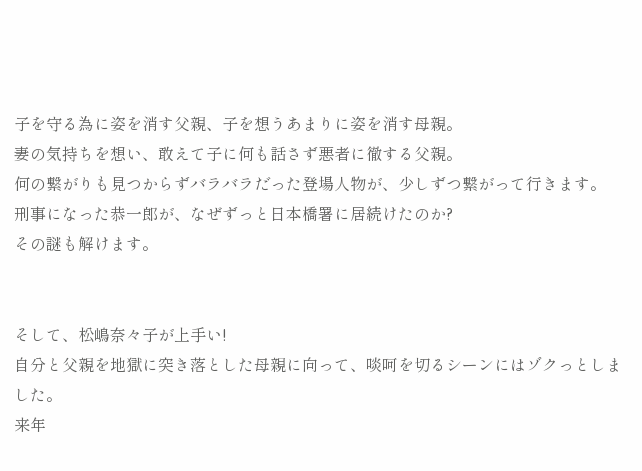子を守る為に姿を消す父親、子を想うあまりに姿を消す母親。
妻の気持ちを想い、敢えて子に何も話さず悪者に徹する父親。
何の繋がりも見つからずバラバラだった登場人物が、少しずつ繋がって行きます。
刑事になった恭一郎が、なぜずっと日本橋署に居続けたのか?
その謎も解けます。


そして、松嶋奈々子が上手い!
自分と父親を地獄に突き落とした母親に向って、啖呵を切るシーンにはゾクっとしました。
来年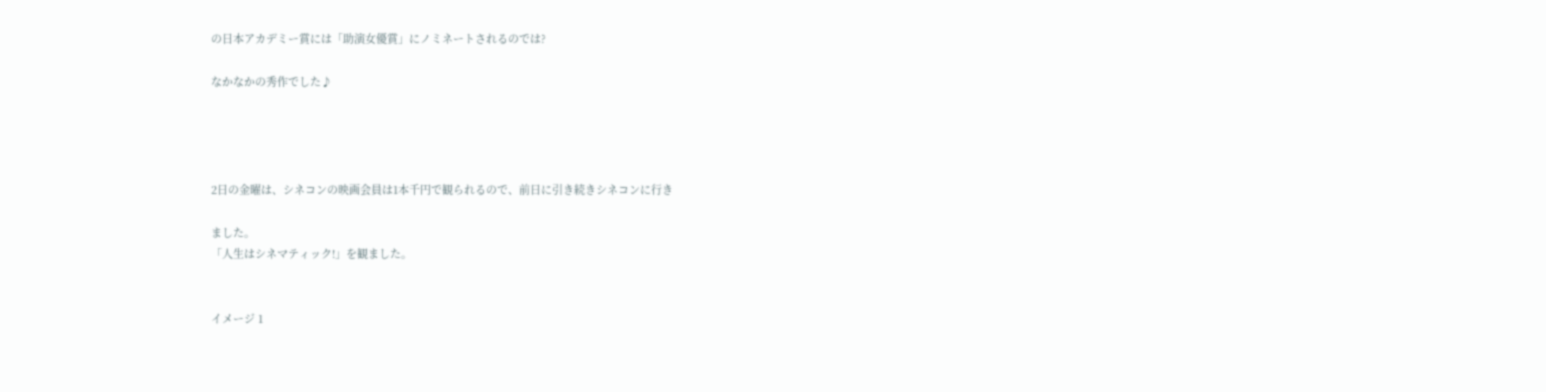の日本アカデミー賞には「助演女優賞」にノミネートされるのでは?

なかなかの秀作でした♪




2日の金曜は、シネコンの映画会員は1本千円で観られるので、前日に引き続きシネコンに行き

ました。
「人生はシネマティック!」を観ました。


イメージ 1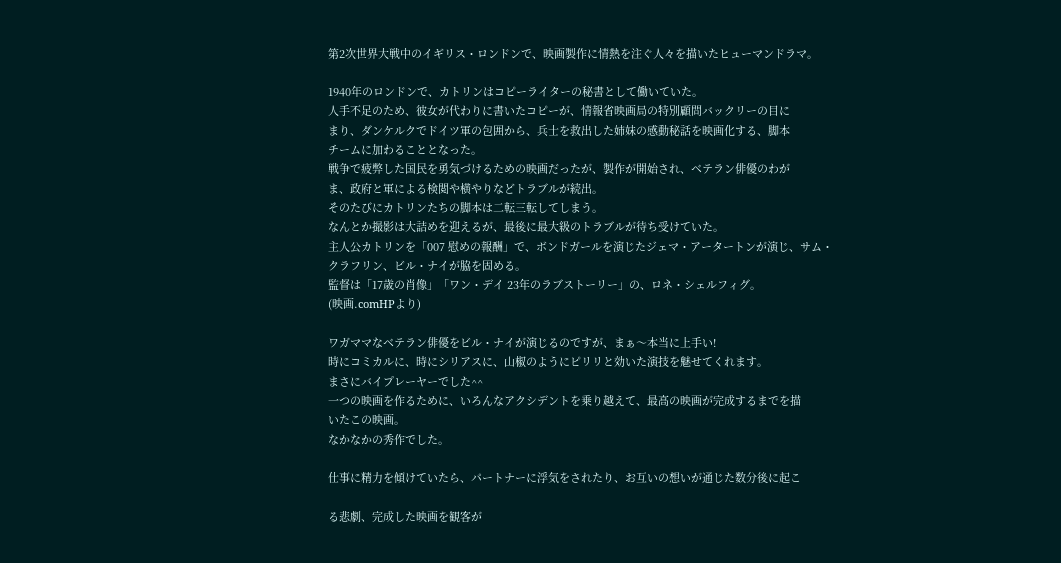第2次世界大戦中のイギリス・ロンドンで、映画製作に情熱を注ぐ人々を描いたヒューマンドラマ。

1940年のロンドンで、カトリンはコピーライターの秘書として働いていた。
人手不足のため、彼女が代わりに書いたコピーが、情報省映画局の特別顧問バックリーの目に
まり、ダンケルクでドイツ軍の包囲から、兵士を救出した姉妹の感動秘話を映画化する、脚本
チームに加わることとなった。
戦争で疲弊した国民を勇気づけるための映画だったが、製作が開始され、ベテラン俳優のわが
ま、政府と軍による検閲や横やりなどトラブルが続出。
そのたびにカトリンたちの脚本は二転三転してしまう。
なんとか撮影は大詰めを迎えるが、最後に最大級のトラブルが待ち受けていた。
主人公カトリンを「007 慰めの報酬」で、ボンドガールを演じたジェマ・アータートンが演じ、サム・
クラフリン、ビル・ナイが脇を固める。
監督は「17歳の肖像」「ワン・デイ 23年のラブストーリー」の、ロネ・シェルフィグ。
(映画.comHPより)

ワガママなベテラン俳優をビル・ナイが演じるのですが、まぁ〜本当に上手い!
時にコミカルに、時にシリアスに、山椒のようにピリリと効いた演技を魅せてくれます。
まさにバイプレーヤーでした^^
一つの映画を作るために、いろんなアクシデントを乗り越えて、最高の映画が完成するまでを描
いたこの映画。
なかなかの秀作でした。

仕事に精力を傾けていたら、パートナーに浮気をされたり、お互いの想いが通じた数分後に起こ

る悲劇、完成した映画を観客が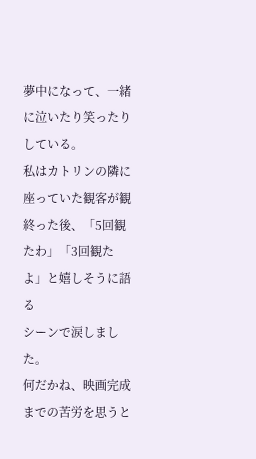夢中になって、一緒に泣いたり笑ったりしている。
私はカトリンの隣に座っていた観客が観終った後、「5回観たわ」「3回観たよ」と嬉しそうに語る
シーンで涙しました。
何だかね、映画完成までの苦労を思うと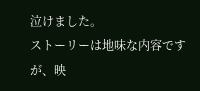泣けました。
ストーリーは地味な内容ですが、映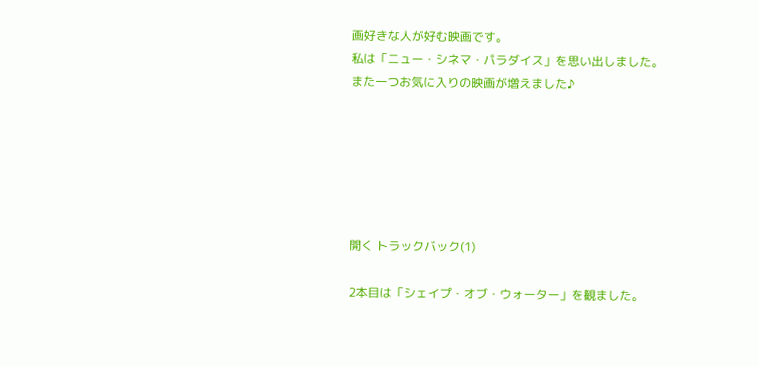画好きな人が好む映画です。
私は「ニュー・シネマ・パラダイス」を思い出しました。
また一つお気に入りの映画が増えました♪






開く トラックバック(1)

2本目は「シェイプ・オブ・ウォーター」を観ました。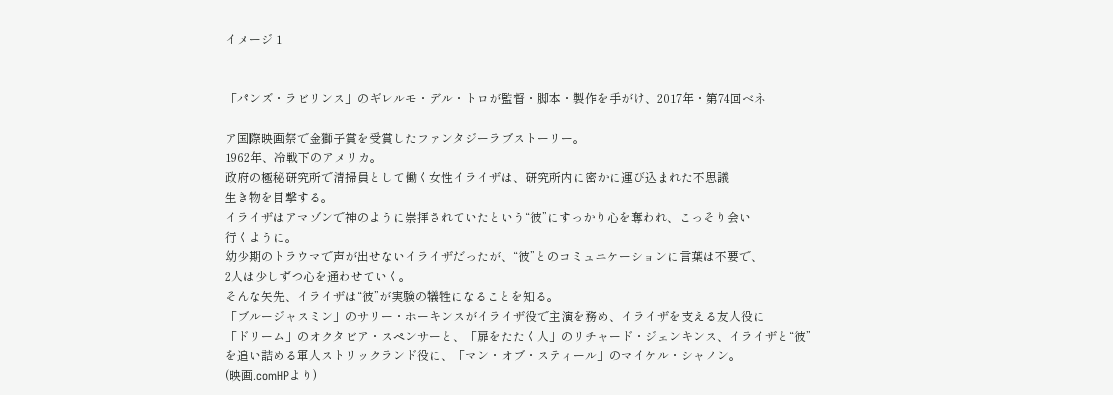イメージ 1


「パンズ・ラビリンス」のギレルモ・デル・トロが監督・脚本・製作を手がけ、2017年・第74回ベネ

ア国際映画祭で金獅子賞を受賞したファンタジーラブストーリー。
1962年、冷戦下のアメリカ。
政府の極秘研究所で清掃員として働く女性イライザは、研究所内に密かに運び込まれた不思議
生き物を目撃する。
イライザはアマゾンで神のように崇拝されていたという“彼”にすっかり心を奪われ、こっそり会い
行くように。
幼少期のトラウマで声が出せないイライザだったが、“彼”とのコミュニケーションに言葉は不要で、
2人は少しずつ心を通わせていく。
そんな矢先、イライザは“彼”が実験の犠牲になることを知る。
「ブルージャスミン」のサリー・ホーキンスがイライザ役で主演を務め、イライザを支える友人役に
「ドリーム」のオクタビア・スペンサーと、「扉をたたく人」のリチャード・ジェンキンス、イライザと“彼”
を追い詰める軍人ストリックランド役に、「マン・オブ・スティール」のマイケル・シャノン。
(映画.comHPより)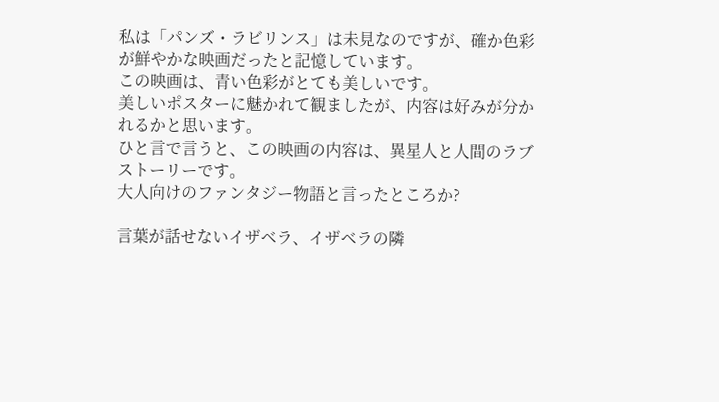私は「パンズ・ラビリンス」は未見なのですが、確か色彩が鮮やかな映画だったと記憶しています。
この映画は、青い色彩がとても美しいです。
美しいポスターに魅かれて観ましたが、内容は好みが分かれるかと思います。
ひと言で言うと、この映画の内容は、異星人と人間のラブストーリーです。
大人向けのファンタジー物語と言ったところか?

言葉が話せないイザベラ、イザベラの隣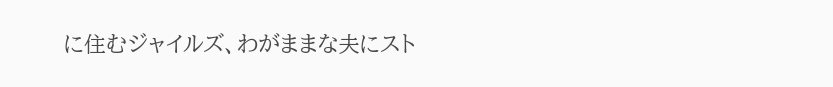に住むジャイルズ、わがままな夫にスト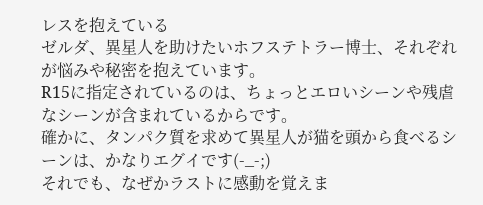レスを抱えている
ゼルダ、異星人を助けたいホフステトラー博士、それぞれが悩みや秘密を抱えています。
R15に指定されているのは、ちょっとエロいシーンや残虐なシーンが含まれているからです。
確かに、タンパク質を求めて異星人が猫を頭から食べるシーンは、かなりエグイです(-_-;)
それでも、なぜかラストに感動を覚えま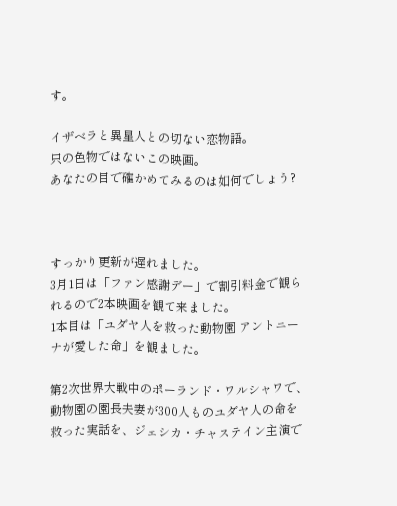す。

イザベラと異星人との切ない恋物語。
只の色物ではないこの映画。
あなたの目で確かめてみるのは如何でしょう?



すっかり更新が遅れました。
3月1日は「ファン感謝デー」で割引料金で観られるので2本映画を観て来ました。
1本目は「ユダヤ人を救った動物園 アントニーナが愛した命」を観ました。

第2次世界大戦中のポーランド・ワルシャワで、動物園の園長夫妻が300人ものユダヤ人の命を
救った実話を、ジェシカ・チャステイン主演で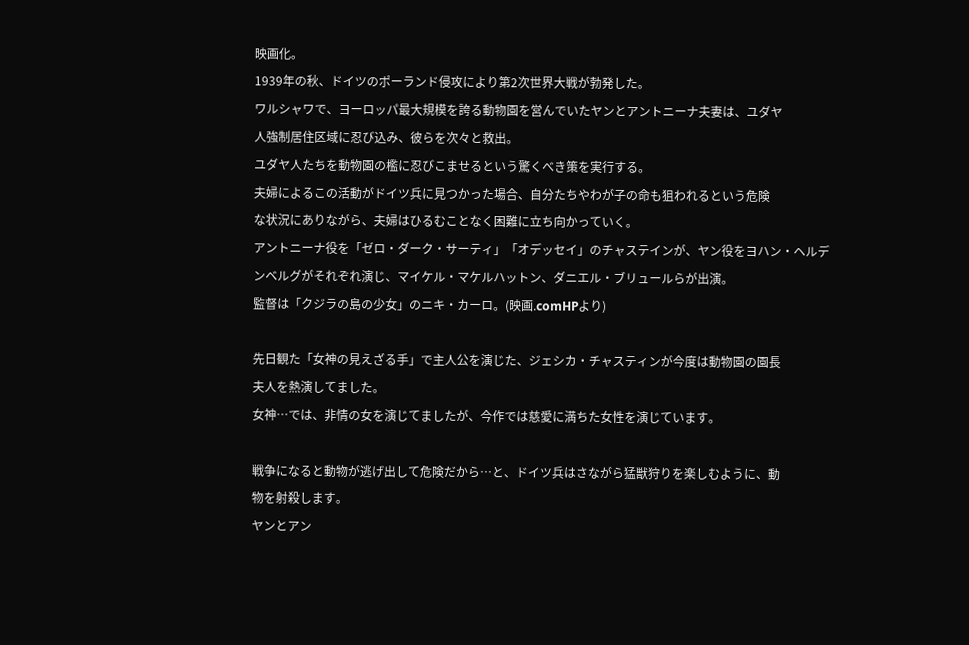映画化。
1939年の秋、ドイツのポーランド侵攻により第2次世界大戦が勃発した。
ワルシャワで、ヨーロッパ最大規模を誇る動物園を営んでいたヤンとアントニーナ夫妻は、ユダヤ
人強制居住区域に忍び込み、彼らを次々と救出。
ユダヤ人たちを動物園の檻に忍びこませるという驚くべき策を実行する。
夫婦によるこの活動がドイツ兵に見つかった場合、自分たちやわが子の命も狙われるという危険
な状況にありながら、夫婦はひるむことなく困難に立ち向かっていく。
アントニーナ役を「ゼロ・ダーク・サーティ」「オデッセイ」のチャステインが、ヤン役をヨハン・ヘルデ
ンベルグがそれぞれ演じ、マイケル・マケルハットン、ダニエル・ブリュールらが出演。
監督は「クジラの島の少女」のニキ・カーロ。(映画.comHPより)

先日観た「女神の見えざる手」で主人公を演じた、ジェシカ・チャスティンが今度は動物園の園長
夫人を熱演してました。
女神…では、非情の女を演じてましたが、今作では慈愛に満ちた女性を演じています。

戦争になると動物が逃げ出して危険だから…と、ドイツ兵はさながら猛獣狩りを楽しむように、動
物を射殺します。
ヤンとアン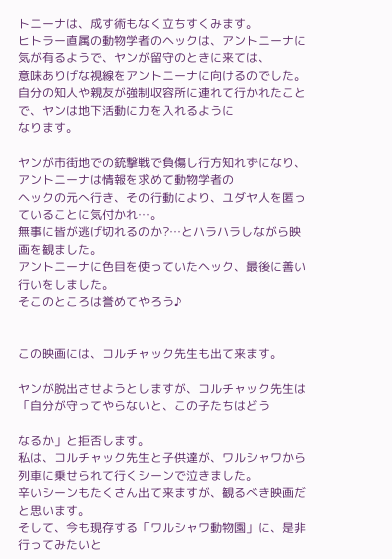トニーナは、成す術もなく立ちすくみます。
ヒトラー直属の動物学者のヘックは、アントニーナに気が有るようで、ヤンが留守のときに来ては、
意味ありげな視線をアントニーナに向けるのでした。
自分の知人や親友が強制収容所に連れて行かれたことで、ヤンは地下活動に力を入れるように
なります。

ヤンが市街地での銃撃戦で負傷し行方知れずになり、アントニーナは情報を求めて動物学者の
ヘックの元へ行き、その行動により、ユダヤ人を匿っていることに気付かれ…。
無事に皆が逃げ切れるのか?…とハラハラしながら映画を観ました。
アントニーナに色目を使っていたヘック、最後に善い行いをしました。
そこのところは誉めてやろう♪


この映画には、コルチャック先生も出て来ます。

ヤンが脱出させようとしますが、コルチャック先生は「自分が守ってやらないと、この子たちはどう

なるか」と拒否します。
私は、コルチャック先生と子供達が、ワルシャワから列車に乗せられて行くシーンで泣きました。
辛いシーンもたくさん出て来ますが、観るべき映画だと思います。
そして、今も現存する「ワルシャワ動物園」に、是非行ってみたいと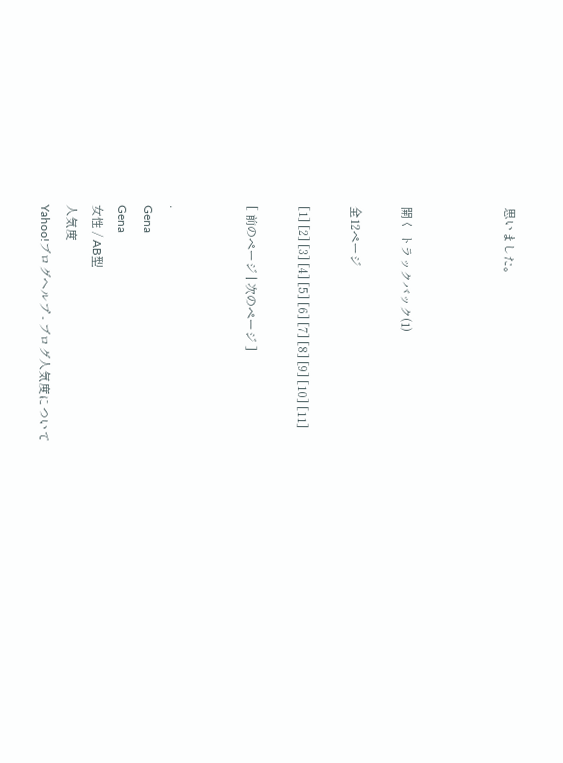思いました。



開く トラックバック(1)

全12ページ

[1] [2] [3] [4] [5] [6] [7] [8] [9] [10] [11]

[ 前のページ | 次のページ ]


.
Gena
Gena
女性 / AB型
人気度
Yahoo!ブログヘルプ - ブログ人気度について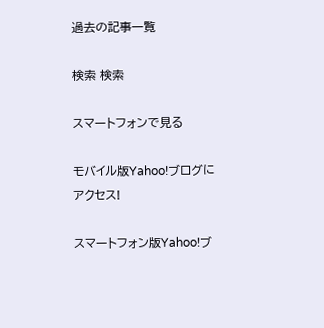過去の記事一覧

検索 検索

スマートフォンで見る

モバイル版Yahoo!ブログにアクセス!

スマートフォン版Yahoo!ブ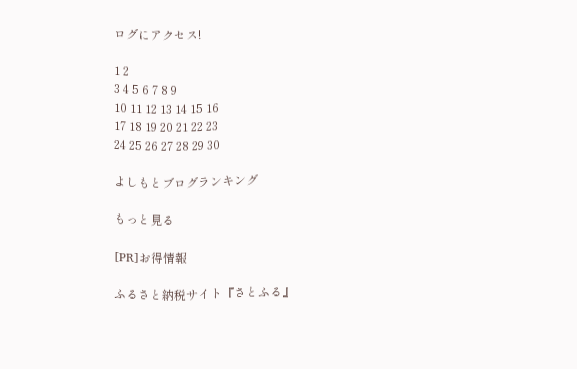ログにアクセス!

1 2
3 4 5 6 7 8 9
10 11 12 13 14 15 16
17 18 19 20 21 22 23
24 25 26 27 28 29 30

よしもとブログランキング

もっと見る

[PR]お得情報

ふるさと納税サイト『さとふる』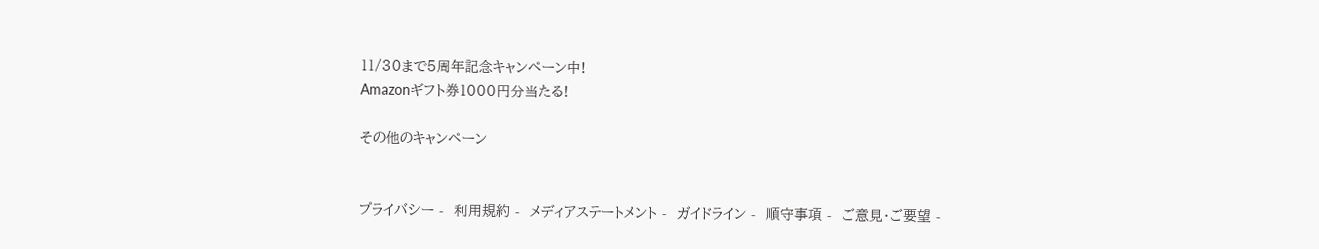11/30まで5周年記念キャンペーン中!
Amazonギフト券1000円分当たる!

その他のキャンペーン


プライバシー -  利用規約 -  メディアステートメント -  ガイドライン -  順守事項 -  ご意見・ご要望 -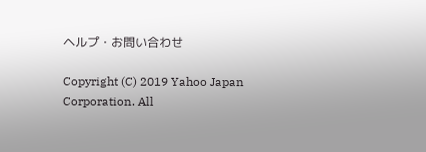ヘルプ・お問い合わせ

Copyright (C) 2019 Yahoo Japan Corporation. All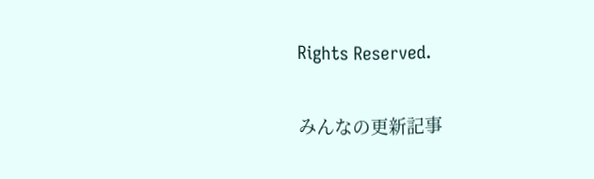Rights Reserved.

みんなの更新記事